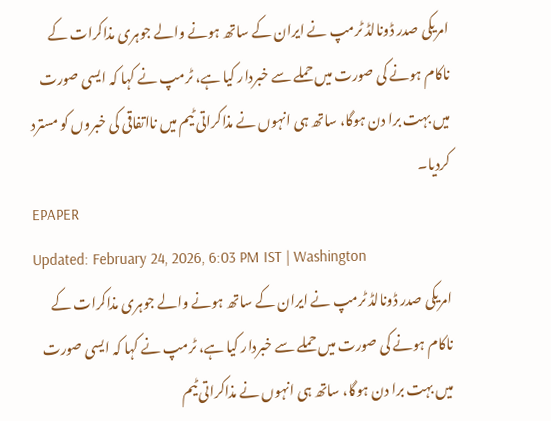امریکی صدر ڈونالڈ ٹرمپ نے ایران کے ساتھ ہونے والے جوہری مذاکرات کے ناکام ہونے کی صورت میں حملے سے خبردار کیا ہے، ٹرمپ نے کہا کہ ایسی صورت میں بہت برا دن ہوگا، ساتھ ہی انہوں نے مذاکراتی ٹیم میں نااتفاقی کی خبروں کو مسترد کردیا۔
EPAPER
Updated: February 24, 2026, 6:03 PM IST | Washington
امریکی صدر ڈونالڈ ٹرمپ نے ایران کے ساتھ ہونے والے جوہری مذاکرات کے ناکام ہونے کی صورت میں حملے سے خبردار کیا ہے، ٹرمپ نے کہا کہ ایسی صورت میں بہت برا دن ہوگا، ساتھ ہی انہوں نے مذاکراتی ٹیم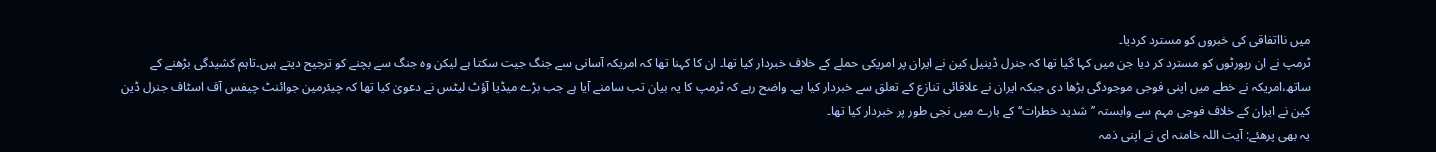میں نااتفاقی کی خبروں کو مسترد کردیا۔
ٹرمپ نے ان رپورٹوں کو مسترد کر دیا جن میں کہا گیا تھا کہ جنرل ڈینیل کین نے ایران پر امریکی حملے کے خلاف خبردار کیا تھا۔ ان کا کہنا تھا کہ امریکہ آسانی سے جنگ جیت سکتا ہے لیکن وہ جنگ سے بچنے کو ترجیح دیتے ہیں۔تاہم کشیدگی بڑھنے کے ساتھ،امریکہ نے خطے میں اپنی فوجی موجودگی بڑھا دی جبکہ ایران نے علاقائی تنازع کے تعلق سے خبردار کیا ہے۔ واضح رہے کہ ٹرمپ کا یہ بیان تب سامنے آیا ہے جب بڑے میڈیا آؤٹ لیٹس نے دعویٰ کیا تھا کہ چیئرمین جوائنٹ چیفس آف اسٹاف جنرل ڈین کین نے ایران کے خلاف فوجی مہم سے وابستہ ’’شدید خطرات‘‘ کے بارے میں نجی طور پر خبردار کیا تھا۔
یہ بھی پرھئے: آیت اللہ خامنہ ای نے اپنی ذمہ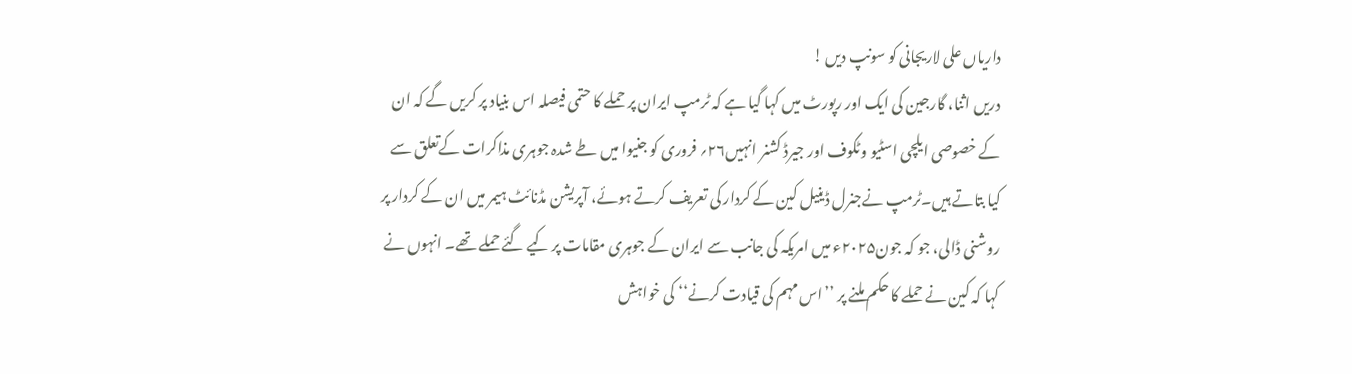داریاں علی لاریجانی کو سونپ دیں !
دریں اثنا، گارجین کی ایک اور رپورٹ میں کہا گیا ہے کہ ٹرمپ ایران پر حملے کا حتمی فیصلہ اس بنیاد پر کریں گے کہ ان کے خصوصی ایلچی اسٹیو وٹکوف اور جیرڈ کشنر انہیں۲۶؍ فروری کو جنیوا میں طے شدہ جوہری مذاکرات کےتعلق سے کیا بتاتے ہیں۔ٹرمپ نےجنرل ڈینیل کین کے کردار کی تعریف کرتے ہوئے، آپریشن مڈنائٹ ہیمر میں ان کے کردار پر روشنی ڈالی، جو کہ جون۲۰۲۵ء میں امریکہ کی جانب سے ایران کے جوہری مقامات پر کیے گئے حملے تھے۔ انہوں نے کہا کہ کین نے حملے کا حکم ملنے پر ’’اس مہم کی قیادت کرنے‘‘ کی خواہش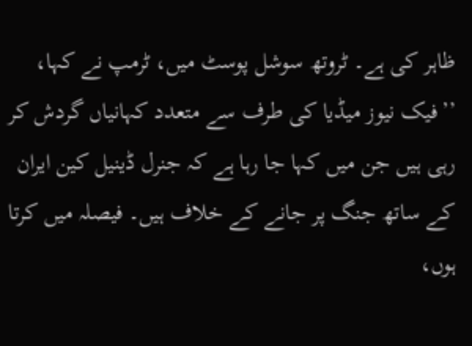ظاہر کی ہے۔ ٹروتھ سوشل پوسٹ میں، ٹرمپ نے کہا، ’’فیک نیوز میڈیا کی طرف سے متعدد کہانیاں گردش کر رہی ہیں جن میں کہا جا رہا ہے کہ جنرل ڈینیل کین ایران کے ساتھ جنگ پر جانے کے خلاف ہیں۔ فیصلہ میں کرتا ہوں،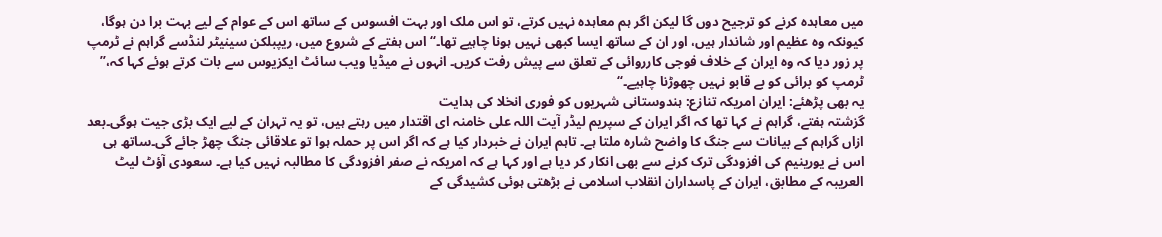میں معاہدہ کرنے کو ترجیح دوں گا لیکن اگر ہم معاہدہ نہیں کرتے، تو اس ملک اور بہت افسوس کے ساتھ اس کے عوام کے لیے بہت برا دن ہوگا، کیونکہ وہ عظیم اور شاندار ہیں، اور ان کے ساتھ ایسا کبھی نہیں ہونا چاہیے تھا۔‘‘ اس ہفتے کے شروع میں، ریپبلکن سینیٹر لنڈسے گراہم نے ٹرمپ پر زور دیا کہ وہ ایران کے خلاف فوجی کارروائی کے تعلق سے پیش رفت کریں۔ انہوں نے میڈیا ویب سائٹ ایکزیوس سے بات کرتے ہوئے کہا کہ،’’ ٹرمپ کو برائی کو بے قابو نہیں چھوڑنا چاہیے۔‘‘
یہ بھی پڑھئے: ایران امریکہ تنازع: ہندوستانی شہریوں کو فوری انخلا کی ہدایت
گزشتہ ہفتے، گراہم نے کہا تھا کہ اگر ایران کے سپریم لیڈر آیت اللہ علی خامنہ ای اقتدار میں رہتے ہیں، تو یہ تہران کے لیے ایک بڑی جیت ہوگی۔بعد ازاں گراہم کے بیانات سے جنگ کا واضح شارہ ملتا ہے۔ تاہم ایران نے خبردار کیا ہے کہ اگر اس پر حملہ ہوا تو علاقائی جنگ چھڑ جائے گی۔ساتھ ہی اس نے یورینیم کی افزودگی ترک کرنے سے بھی انکار کر دیا ہے اور کہا ہے کہ امریکہ نے صفر افزودگی کا مطالبہ نہیں کیا ہے۔ سعودی آؤٹ لیٹ العریبہ کے مطابق، ایران کے پاسداران انقلاب اسلامی نے بڑھتی ہوئی کشیدگی کے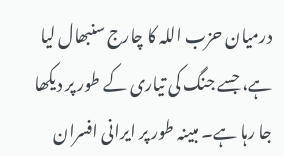درمیان حزب اللہ کا چارج سنبھال لیا ہے، جسے جنگ کی تیاری کے طور پر دیکھا جا رہا ہے۔ مبینہ طور پر ایرانی افسران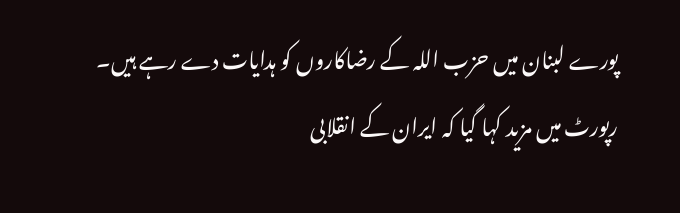پورے لبنان میں حزب اللہ کے رضاکاروں کو ہدایات دے رہے ہیں۔ رپورٹ میں مزید کہا گیا کہ ایران کے انقلابی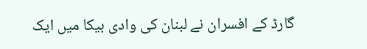گارڈ کے افسران نے لبنان کی وادی بیکا میں ایک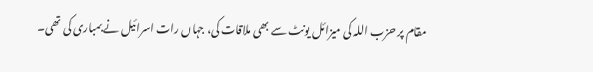مقام پر حزب اللہ کی میزائل یونٹ سے بھی ملاقات کی، جہاں رات اسرائیل نے بمباری کی تھی۔